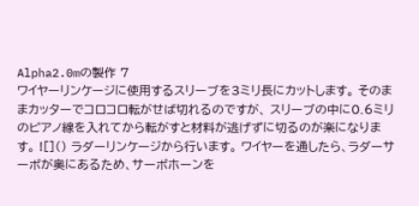Alpha2.0mの製作 7
ワイヤーリンケージに使用するスリーブを3ミリ長にカットします。 そのままカッターでコロコロ転がせば切れるのですが、 スリーブの中に0.6ミリのピアノ線を入れてから転がすと材料が逃げずに切るのが楽になります。 ![]() ラダーリンケージから行います。 ワイヤーを通したら、ラダーサーボが奥にあるため、サーボホーンを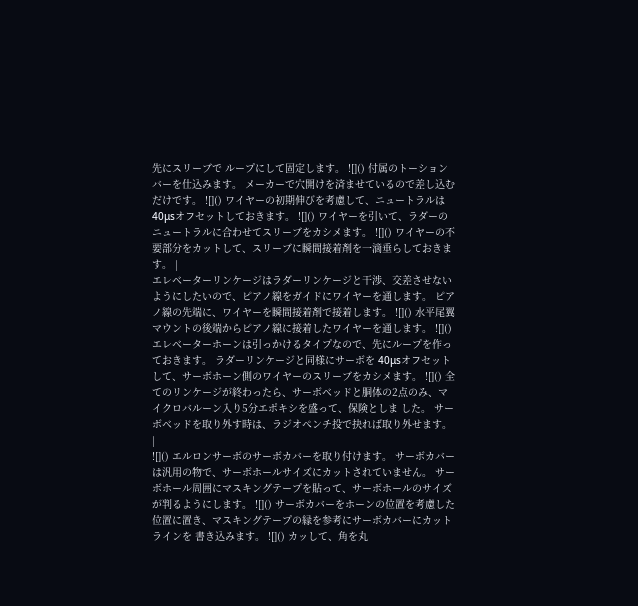先にスリーブで ループにして固定します。 ![]() 付属のトーションバーを仕込みます。 メーカーで穴開けを済ませているので差し込むだけです。 ![]() ワイヤーの初期伸びを考慮して、ニュートラルは40μsオフセットしておきます。 ![]() ワイヤーを引いて、ラダーのニュートラルに合わせてスリーブをカシメます。 ![]() ワイヤーの不要部分をカットして、スリーブに瞬間接着剤を一滴垂らしておきます。 |
エレベーターリンケージはラダーリンケージと干渉、交差させないようにしたいので、ピアノ線をガイドにワイヤーを通します。 ピアノ線の先端に、ワイヤーを瞬間接着剤で接着します。 ![]() 水平尾翼マウントの後端からピアノ線に接着したワイヤーを通します。 ![]() エレベーターホーンは引っかけるタイプなので、先にループを作っておきます。 ラダーリンケージと同様にサーボを 40μsオフセットして、サーボホーン側のワイヤーのスリーブをカシメます。 ![]() 全てのリンケージが終わったら、サーボベッドと胴体の2点のみ、マイクロバルーン入り5分エポキシを盛って、保険としま した。 サーボベッドを取り外す時は、ラジオペンチ投で抉れば取り外せます。 |
![]() エルロンサーボのサーボカバーを取り付けます。 サーボカバーは汎用の物で、サーボホールサイズにカットされていません。 サーボホール周囲にマスキングテープを貼って、サーボホールのサイズが判るようにします。 ![]() サーボカバーをホーンの位置を考慮した位置に置き、マスキングテープの縁を参考にサーボカバーにカットラインを 書き込みます。 ![]() カッして、角を丸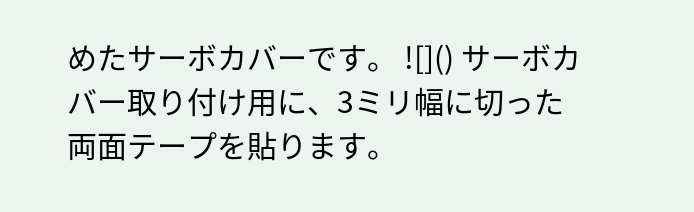めたサーボカバーです。 ![]() サーボカバー取り付け用に、3ミリ幅に切った両面テープを貼ります。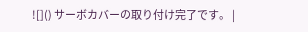![]() サーボカバーの取り付け完了です。 |